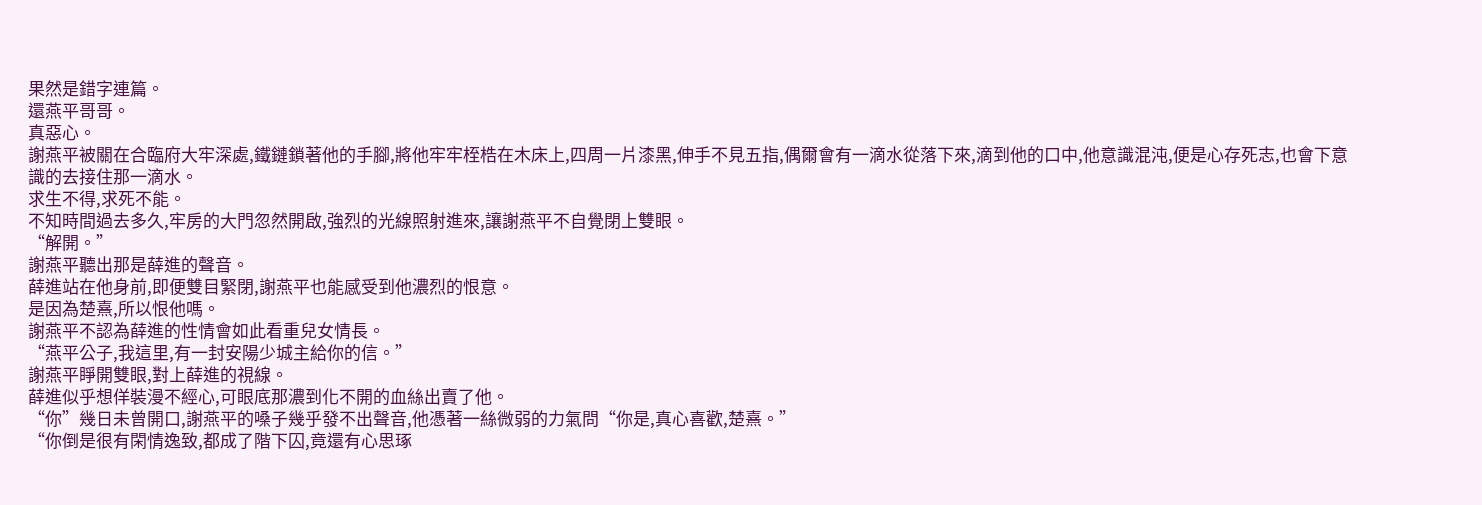果然是錯字連篇。
還燕平哥哥。
真惡心。
謝燕平被關在合臨府大牢深處,鐵鏈鎖著他的手腳,將他牢牢桎梏在木床上,四周一片漆黑,伸手不見五指,偶爾會有一滴水從落下來,滴到他的口中,他意識混沌,便是心存死志,也會下意識的去接住那一滴水。
求生不得,求死不能。
不知時間過去多久,牢房的大門忽然開啟,強烈的光線照射進來,讓謝燕平不自覺閉上雙眼。
“解開。”
謝燕平聽出那是薛進的聲音。
薛進站在他身前,即便雙目緊閉,謝燕平也能感受到他濃烈的恨意。
是因為楚熹,所以恨他嗎。
謝燕平不認為薛進的性情會如此看重兒女情長。
“燕平公子,我這里,有一封安陽少城主給你的信。”
謝燕平睜開雙眼,對上薛進的視線。
薛進似乎想佯裝漫不經心,可眼底那濃到化不開的血絲出賣了他。
“你”幾日未曾開口,謝燕平的嗓子幾乎發不出聲音,他憑著一絲微弱的力氣問“你是,真心喜歡,楚熹。”
“你倒是很有閑情逸致,都成了階下囚,竟還有心思琢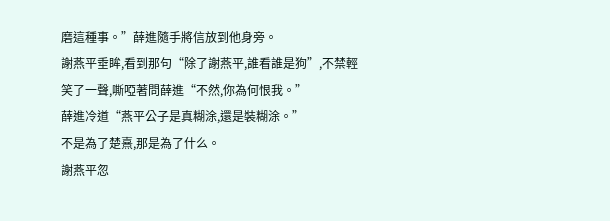磨這種事。”薛進隨手將信放到他身旁。
謝燕平垂眸,看到那句“除了謝燕平,誰看誰是狗”,不禁輕笑了一聲,嘶啞著問薛進“不然,你為何恨我。”
薛進冷道“燕平公子是真糊涂,還是裝糊涂。”
不是為了楚熹,那是為了什么。
謝燕平忽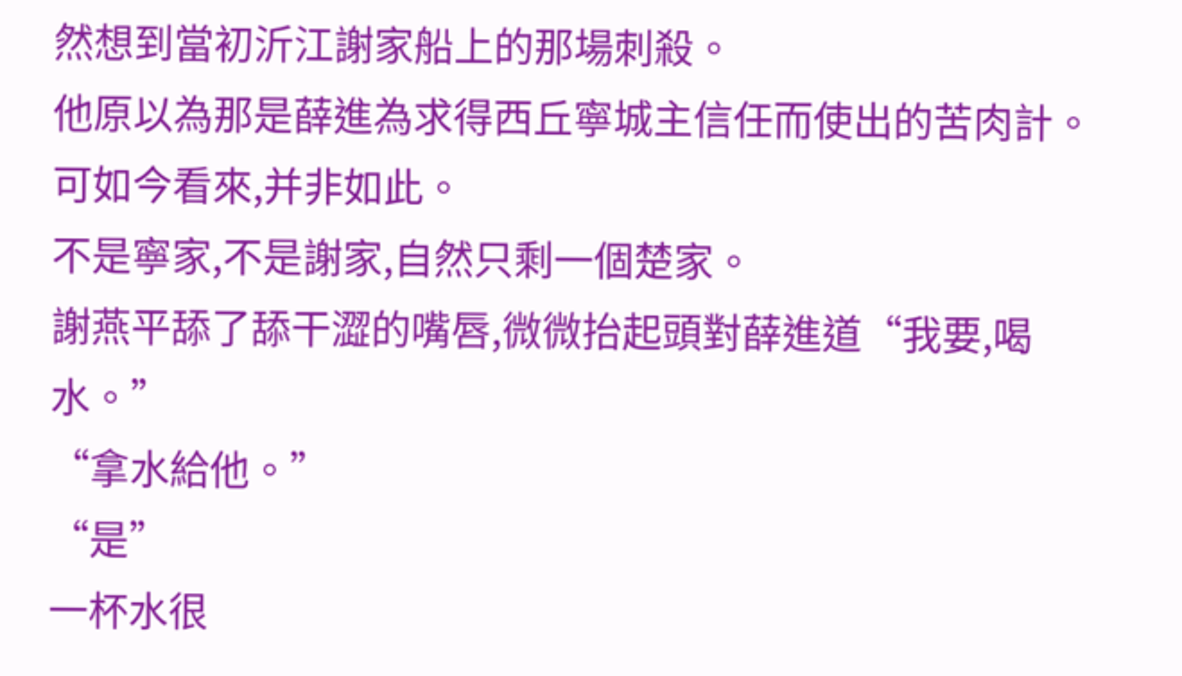然想到當初沂江謝家船上的那場刺殺。
他原以為那是薛進為求得西丘寧城主信任而使出的苦肉計。
可如今看來,并非如此。
不是寧家,不是謝家,自然只剩一個楚家。
謝燕平舔了舔干澀的嘴唇,微微抬起頭對薛進道“我要,喝水。”
“拿水給他。”
“是”
一杯水很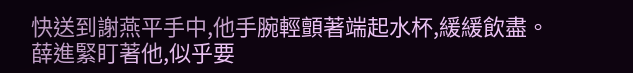快送到謝燕平手中,他手腕輕顫著端起水杯,緩緩飲盡。
薛進緊盯著他,似乎要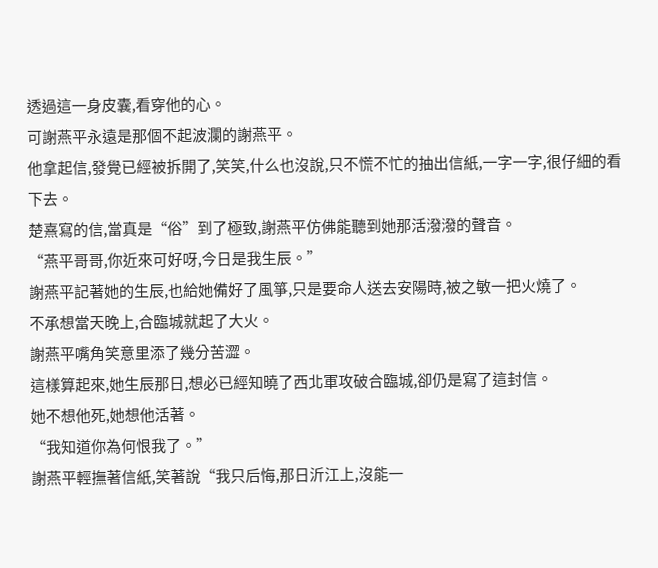透過這一身皮囊,看穿他的心。
可謝燕平永遠是那個不起波瀾的謝燕平。
他拿起信,發覺已經被拆開了,笑笑,什么也沒說,只不慌不忙的抽出信紙,一字一字,很仔細的看下去。
楚熹寫的信,當真是“俗”到了極致,謝燕平仿佛能聽到她那活潑潑的聲音。
“燕平哥哥,你近來可好呀,今日是我生辰。”
謝燕平記著她的生辰,也給她備好了風箏,只是要命人送去安陽時,被之敏一把火燒了。
不承想當天晚上,合臨城就起了大火。
謝燕平嘴角笑意里添了幾分苦澀。
這樣算起來,她生辰那日,想必已經知曉了西北軍攻破合臨城,卻仍是寫了這封信。
她不想他死,她想他活著。
“我知道你為何恨我了。”
謝燕平輕撫著信紙,笑著說“我只后悔,那日沂江上,沒能一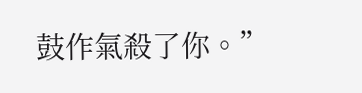鼓作氣殺了你。”